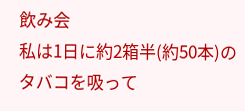飲み会
私は1日に約2箱半(約50本)のタバコを吸って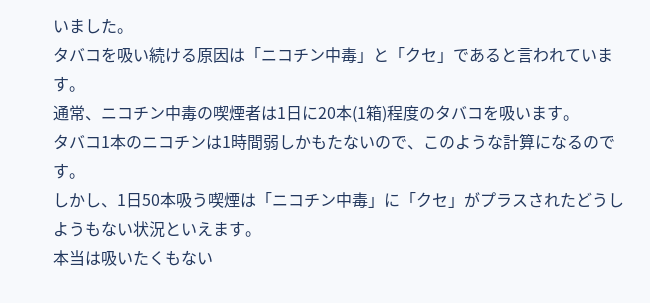いました。
タバコを吸い続ける原因は「ニコチン中毒」と「クセ」であると言われています。
通常、ニコチン中毒の喫煙者は1日に20本(1箱)程度のタバコを吸います。
タバコ1本のニコチンは1時間弱しかもたないので、このような計算になるのです。
しかし、1日50本吸う喫煙は「ニコチン中毒」に「クセ」がプラスされたどうしようもない状況といえます。
本当は吸いたくもない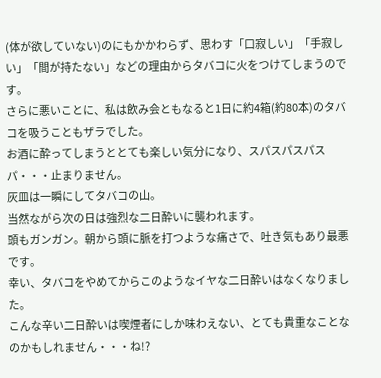(体が欲していない)のにもかかわらず、思わす「口寂しい」「手寂しい」「間が持たない」などの理由からタバコに火をつけてしまうのです。
さらに悪いことに、私は飲み会ともなると1日に約4箱(約80本)のタバコを吸うこともザラでした。
お酒に酔ってしまうととても楽しい気分になり、スパスパスパスパ・・・止まりません。
灰皿は一瞬にしてタバコの山。
当然ながら次の日は強烈な二日酔いに襲われます。
頭もガンガン。朝から頭に脈を打つような痛さで、吐き気もあり最悪です。
幸い、タバコをやめてからこのようなイヤな二日酔いはなくなりました。
こんな辛い二日酔いは喫煙者にしか味わえない、とても貴重なことなのかもしれません・・・ね!?